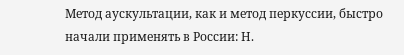Метод аускультации, как и метод перкуссии, быстро начали применять в России: Н.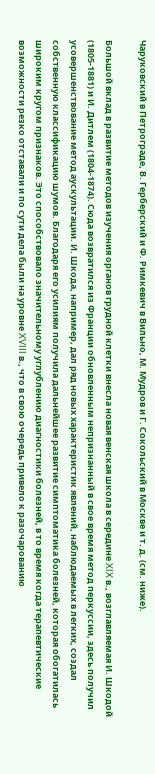Чаруковский в Петрограде, В. Герберский и Ф. Римкевич в Вильно, М. Мудров и Г. Сокольский в Москве и т. д. (см. ниже).

Большой вклад в развитие методов изучения органов грудной клетки внесла новая венская школа в середине XIX в., возглавляемая И. Шкодой (1805-1881) и И. Дитлем (1804-1874). Сюда возвратился из Франции обновленным непризнанный в свое время метод перкуссии, здесь получил усовершенствование метод аускультации. И. Шкода, например, дал ряд новых характеристик явлений, наблюдаемых в легких, создал собственную классификацию шумов. Благодаря его усилиям получила дальнейшее развитие симптоматика болезней, которая обогатилась широким кругом признаков. Это способствовало значительному углублению диагностики болезней, в то время когда терапевтические возможности резко отставали и по сути дела были на уровне XVIII в., что в свою очередь привело к разочарованию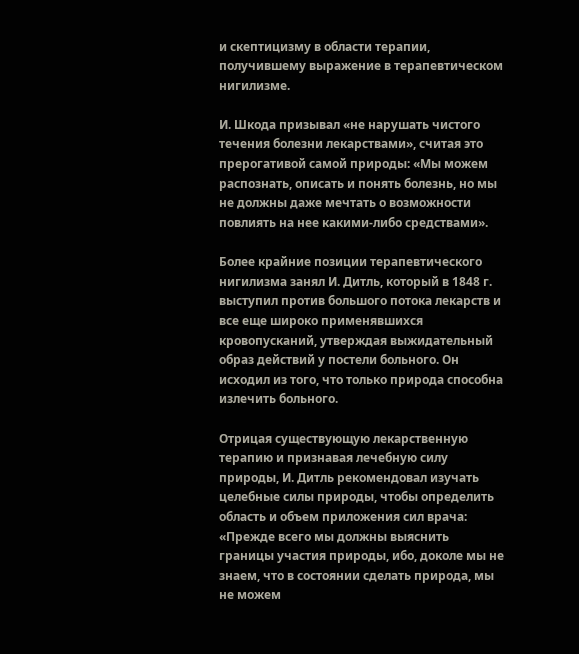и скептицизму в области терапии, получившему выражение в терапевтическом нигилизме.

И. Шкода призывал «не нарушать чистого течения болезни лекарствами», считая это прерогативой самой природы: «Мы можем распознать, описать и понять болезнь, но мы не должны даже мечтать о возможности повлиять на нее какими-либо средствами».

Более крайние позиции терапевтического нигилизма занял И. Дитль, который в 1848 г. выступил против большого потока лекарств и все еще широко применявшихся кровопусканий, утверждая выжидательный образ действий у постели больного. Он исходил из того, что только природа способна излечить больного.

Отрицая существующую лекарственную терапию и признавая лечебную силу природы, И. Дитль рекомендовал изучать целебные силы природы, чтобы определить область и объем приложения сил врача: «Прежде всего мы должны выяснить границы участия природы, ибо, доколе мы не знаем, что в состоянии сделать природа, мы не можем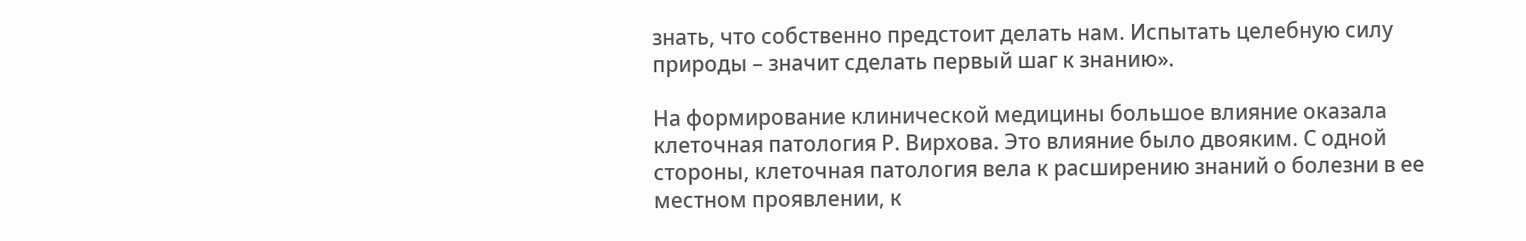знать, что собственно предстоит делать нам. Испытать целебную силу природы – значит сделать первый шаг к знанию».

На формирование клинической медицины большое влияние оказала клеточная патология Р. Вирхова. Это влияние было двояким. С одной стороны, клеточная патология вела к расширению знаний о болезни в ее местном проявлении, к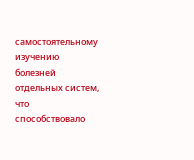самостоятельному изучению болезней отдельных систем, что способствовало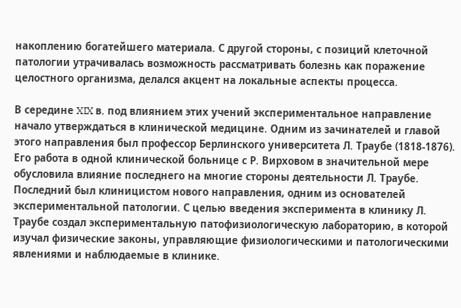накоплению богатейшего материала. С другой стороны, с позиций клеточной патологии утрачивалась возможность рассматривать болезнь как поражение целостного организма, делался акцент на локальные аспекты процесса.

В середине XIX в. под влиянием этих учений экспериментальное направление начало утверждаться в клинической медицине. Одним из зачинателей и главой этого направления был профессор Берлинского университета Л. Траубе (1818-1876). Его работа в одной клинической больнице с Р. Вирховом в значительной мере обусловила влияние последнего на многие стороны деятельности Л. Траубе. Последний был клиницистом нового направления, одним из основателей экспериментальной патологии. С целью введения эксперимента в клинику Л. Траубе создал экспериментальную патофизиологическую лабораторию, в которой изучал физические законы, управляющие физиологическими и патологическими явлениями и наблюдаемые в клинике.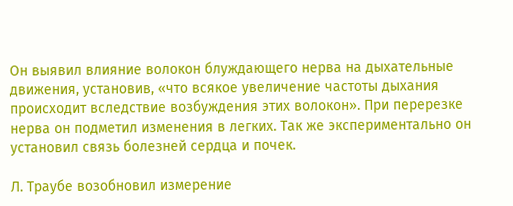Он выявил влияние волокон блуждающего нерва на дыхательные движения, установив, «что всякое увеличение частоты дыхания происходит вследствие возбуждения этих волокон». При перерезке нерва он подметил изменения в легких. Так же экспериментально он установил связь болезней сердца и почек.

Л. Траубе возобновил измерение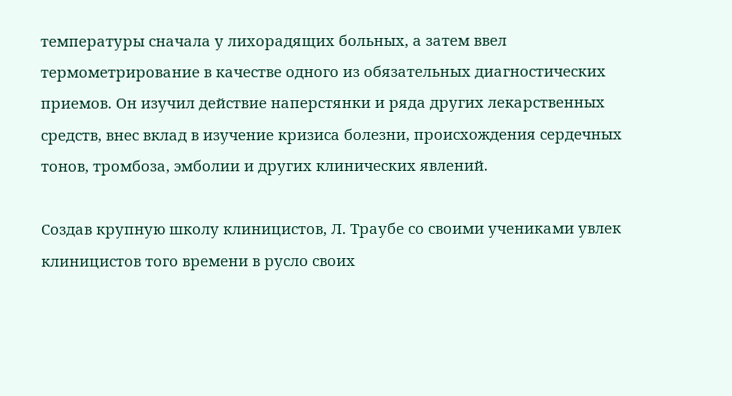температуры сначала у лихорадящих больных, а затем ввел термометрирование в качестве одного из обязательных диагностических приемов. Он изучил действие наперстянки и ряда других лекарственных средств, внес вклад в изучение кризиса болезни, происхождения сердечных тонов, тромбоза, эмболии и других клинических явлений.

Создав крупную школу клиницистов, Л. Траубе со своими учениками увлек клиницистов того времени в русло своих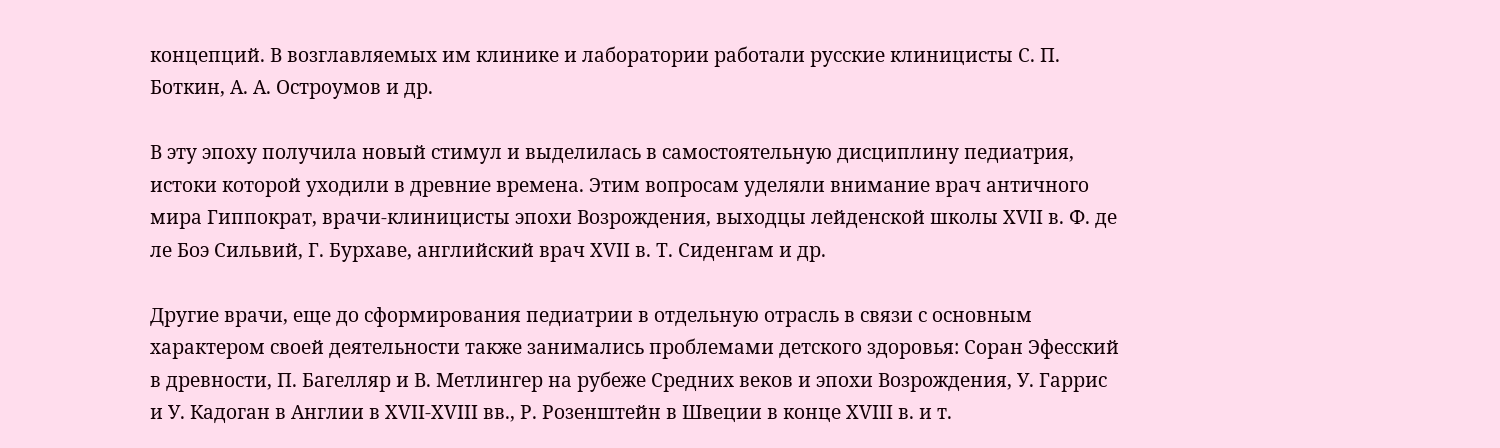концепций. В возглавляемых им клинике и лаборатории работали русские клиницисты С. П. Боткин, А. А. Остроумов и др.

В эту эпоху получила новый стимул и выделилась в самостоятельную дисциплину педиатрия, истоки которой уходили в древние времена. Этим вопросам уделяли внимание врач античного мира Гиппократ, врачи-клиницисты эпохи Возрождения, выходцы лейденской школы XVII в. Ф. де ле Боэ Сильвий, Г. Бурхаве, английский врач XVII в. Т. Сиденгам и др.

Другие врачи, еще до сформирования педиатрии в отдельную отрасль в связи с основным характером своей деятельности также занимались проблемами детского здоровья: Соран Эфесский в древности, П. Багелляр и В. Метлингер на рубеже Средних веков и эпохи Возрождения, У. Гаррис и У. Кадоган в Англии в XVII-XVIII вв., Р. Розенштейн в Швеции в конце XVIII в. и т.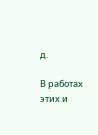д.

В работах этих и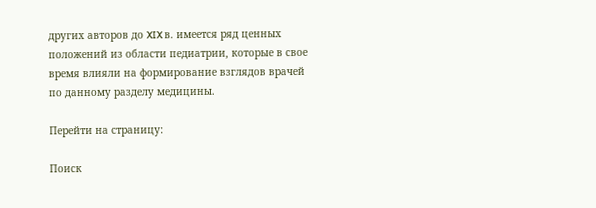других авторов до XIX в. имеется ряд ценных положений из области педиатрии, которые в свое время влияли на формирование взглядов врачей по данному разделу медицины.

Перейти на страницу:

Поиск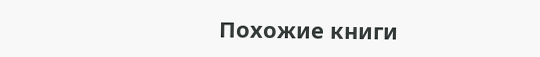Похожие книги